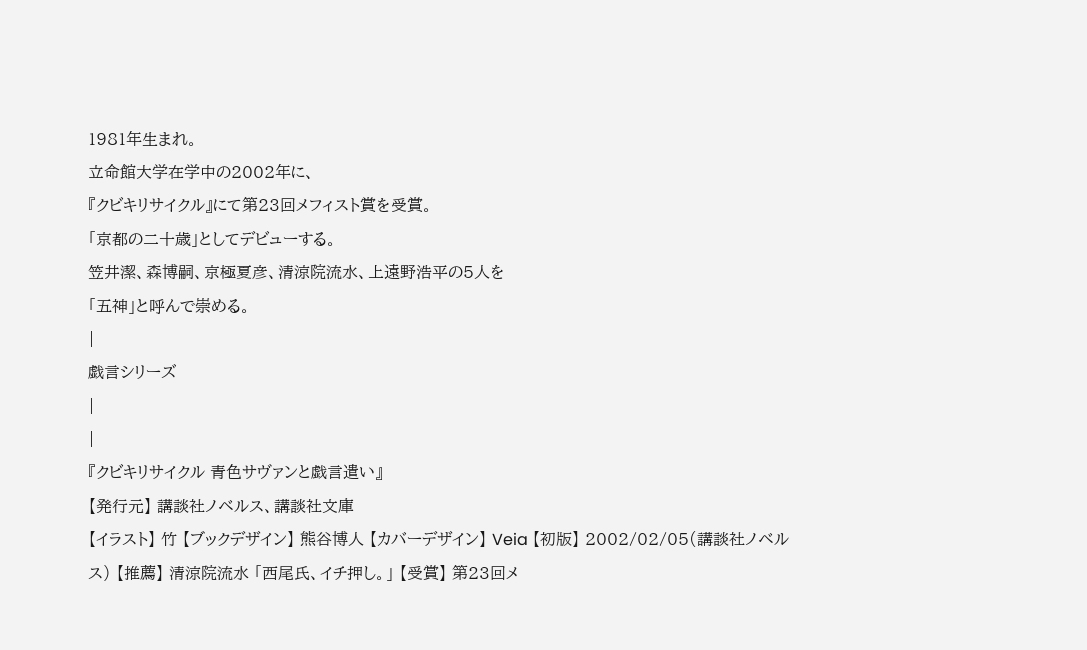1981年生まれ。
立命館大学在学中の2002年に、
『クビキリサイクル』にて第23回メフィスト賞を受賞。
「京都の二十歳」としてデビューする。
笠井潔、森博嗣、京極夏彦、清涼院流水、上遠野浩平の5人を
「五神」と呼んで崇める。
|
戯言シリーズ
|
|
『クビキリサイクル 青色サヴァンと戯言遣い』
【発行元】 講談社ノベルス、講談社文庫
【イラスト】 竹 【ブックデザイン】 熊谷博人 【カバーデザイン】 Veia 【初版】 2002/02/05(講談社ノベルス) 【推薦】 清涼院流水 「西尾氏、イチ押し。」 【受賞】 第23回メ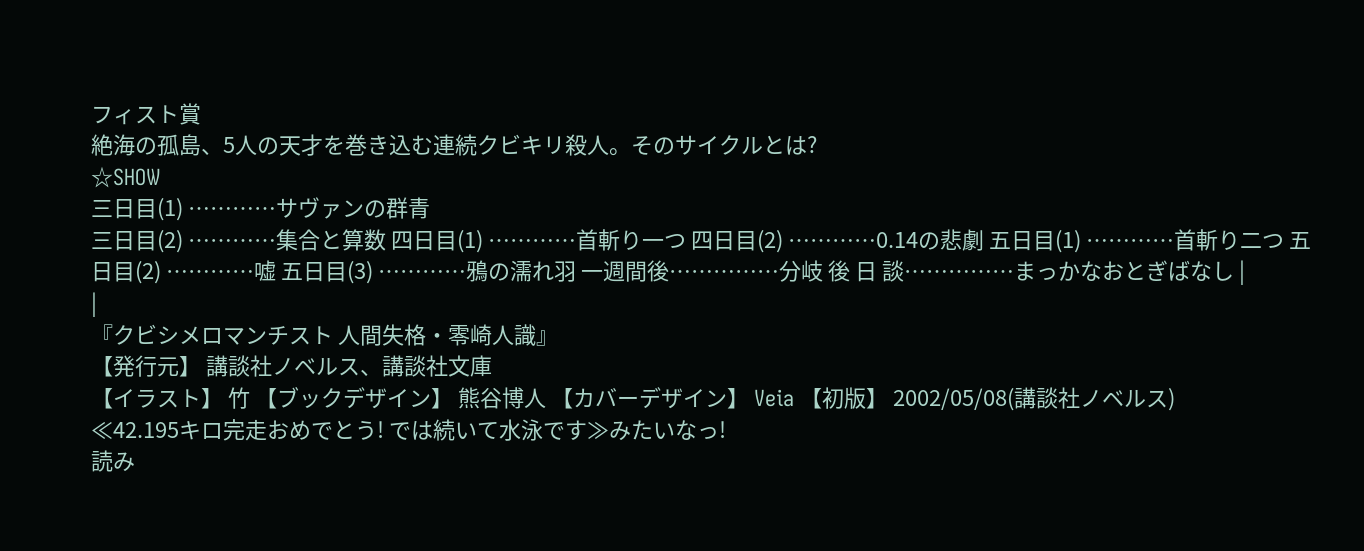フィスト賞
絶海の孤島、5人の天才を巻き込む連続クビキリ殺人。そのサイクルとは?
☆SHOW
三日目(1) …………サヴァンの群青
三日目(2) …………集合と算数 四日目(1) …………首斬り一つ 四日目(2) …………0.14の悲劇 五日目(1) …………首斬り二つ 五日目(2) …………嘘 五日目(3) …………鴉の濡れ羽 一週間後……………分岐 後 日 談……………まっかなおとぎばなし |
|
『クビシメロマンチスト 人間失格・零崎人識』
【発行元】 講談社ノベルス、講談社文庫
【イラスト】 竹 【ブックデザイン】 熊谷博人 【カバーデザイン】 Veia 【初版】 2002/05/08(講談社ノベルス)
≪42.195キロ完走おめでとう! では続いて水泳です≫みたいなっ!
読み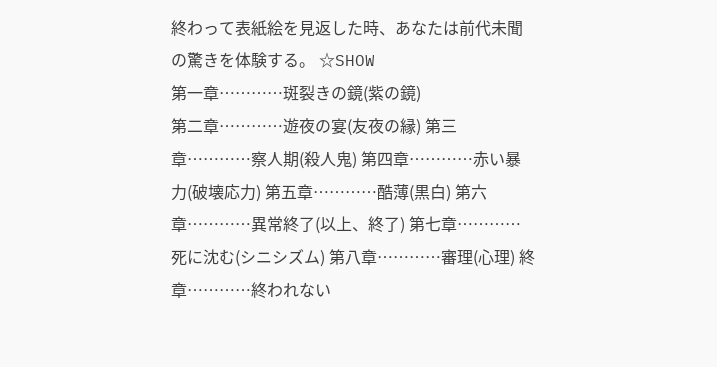終わって表紙絵を見返した時、あなたは前代未聞の驚きを体験する。 ☆SHOW
第一章…………斑裂きの鏡(紫の鏡)
第二章…………遊夜の宴(友夜の縁) 第三章…………察人期(殺人鬼) 第四章…………赤い暴力(破壊応力) 第五章…………酷薄(黒白) 第六章…………異常終了(以上、終了) 第七章…………死に沈む(シニシズム) 第八章…………審理(心理) 終 章…………終われない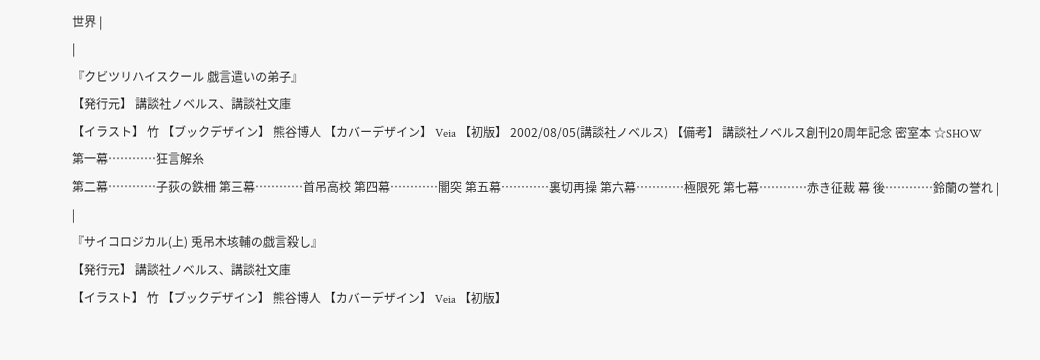世界 |
|
『クビツリハイスクール 戯言遣いの弟子』
【発行元】 講談社ノベルス、講談社文庫
【イラスト】 竹 【ブックデザイン】 熊谷博人 【カバーデザイン】 Veia 【初版】 2002/08/05(講談社ノベルス) 【備考】 講談社ノベルス創刊20周年記念 密室本 ☆SHOW
第一幕…………狂言解糸
第二幕…………子荻の鉄柵 第三幕…………首吊高校 第四幕…………闇突 第五幕…………裏切再操 第六幕…………極限死 第七幕…………赤き征裁 幕 後…………鈴蘭の誉れ |
|
『サイコロジカル(上) 兎吊木垓輔の戯言殺し』
【発行元】 講談社ノベルス、講談社文庫
【イラスト】 竹 【ブックデザイン】 熊谷博人 【カバーデザイン】 Veia 【初版】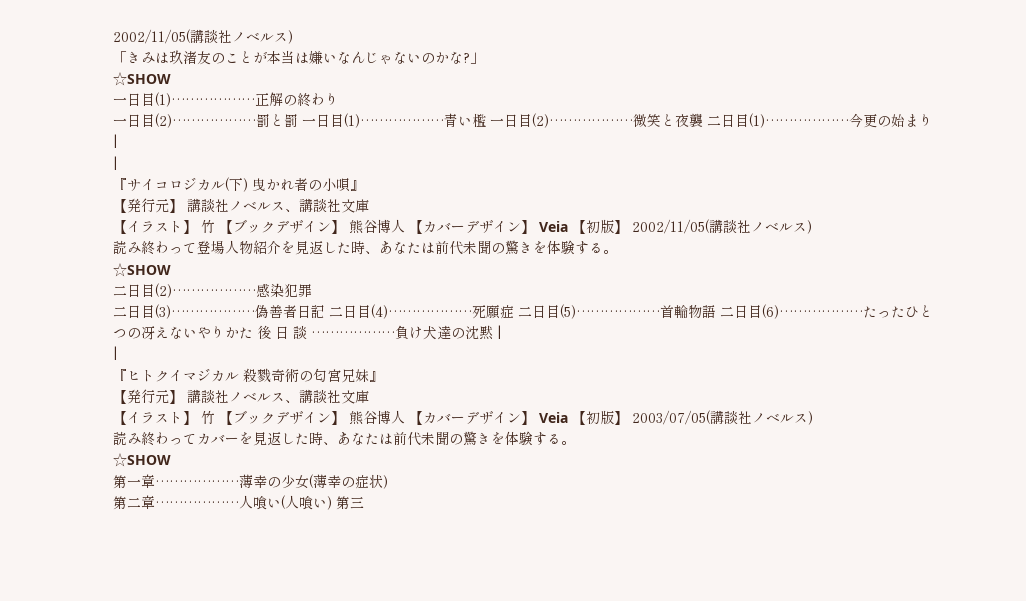2002/11/05(講談社ノベルス)
「きみは玖渚友のことが本当は嫌いなんじゃないのかな?」
☆SHOW
一日目(1)………………正解の終わり
一日目(2)………………罰と罰 一日目(1)………………青い檻 一日目(2)………………微笑と夜襲 二日目(1)………………今更の始まり |
|
『サイコロジカル(下) 曳かれ者の小唄』
【発行元】 講談社ノベルス、講談社文庫
【イラスト】 竹 【ブックデザイン】 熊谷博人 【カバーデザイン】 Veia 【初版】 2002/11/05(講談社ノベルス)
読み終わって登場人物紹介を見返した時、あなたは前代未聞の驚きを体験する。
☆SHOW
二日目(2)………………感染犯罪
二日目(3)………………偽善者日記 二日目(4)………………死願症 二日目(5)………………首輪物語 二日目(6)………………たったひとつの冴えないやりかた 後 日 談 ………………負け犬達の沈黙 |
|
『ヒトクイマジカル 殺戮奇術の匂宮兄妹』
【発行元】 講談社ノベルス、講談社文庫
【イラスト】 竹 【ブックデザイン】 熊谷博人 【カバーデザイン】 Veia 【初版】 2003/07/05(講談社ノベルス)
読み終わってカバーを見返した時、あなたは前代未聞の驚きを体験する。
☆SHOW
第一章………………薄幸の少女(薄幸の症状)
第二章………………人喰い(人喰い) 第三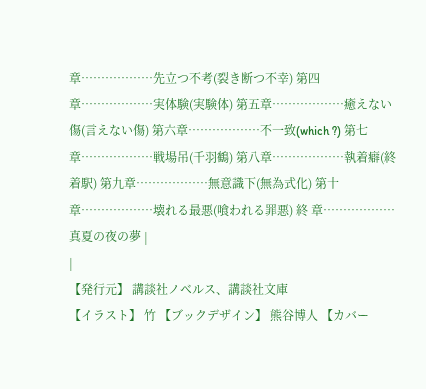章………………先立つ不考(裂き断つ不幸) 第四章………………実体験(実験体) 第五章………………癒えない傷(言えない傷) 第六章………………不一致(which ?) 第七章………………戦場吊(千羽鶴) 第八章………………執着癖(終着駅) 第九章………………無意識下(無為式化) 第十章………………壊れる最悪(喰われる罪悪) 終 章………………真夏の夜の夢 |
|
【発行元】 講談社ノベルス、講談社文庫
【イラスト】 竹 【ブックデザイン】 熊谷博人 【カバー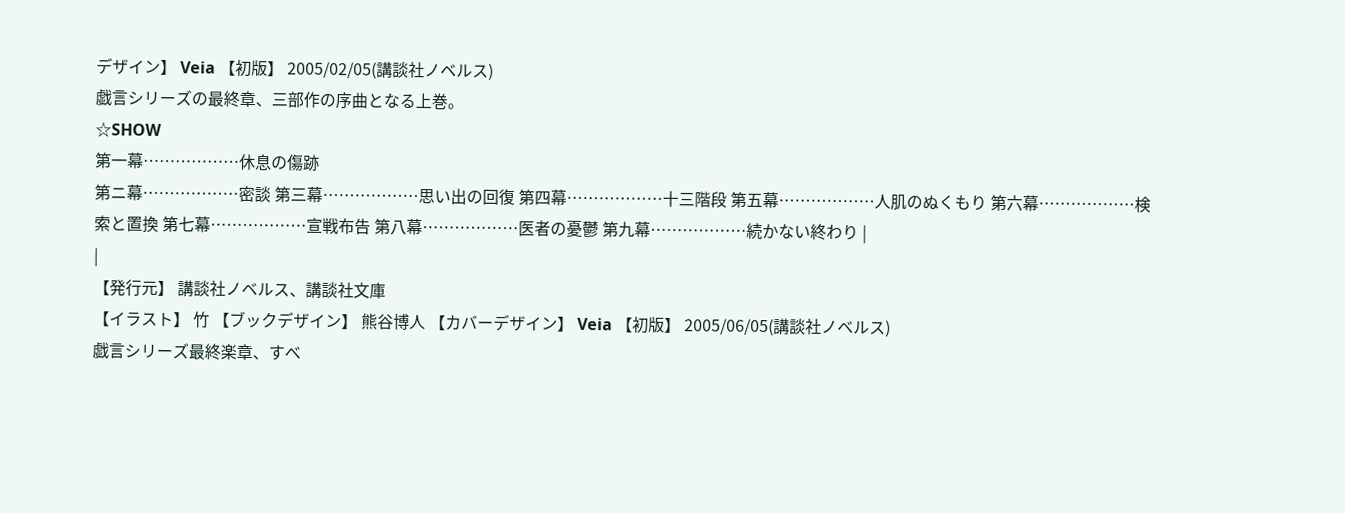デザイン】 Veia 【初版】 2005/02/05(講談社ノベルス)
戯言シリーズの最終章、三部作の序曲となる上巻。
☆SHOW
第一幕………………休息の傷跡
第ニ幕………………密談 第三幕………………思い出の回復 第四幕………………十三階段 第五幕………………人肌のぬくもり 第六幕………………検索と置換 第七幕………………宣戦布告 第八幕………………医者の憂鬱 第九幕………………続かない終わり |
|
【発行元】 講談社ノベルス、講談社文庫
【イラスト】 竹 【ブックデザイン】 熊谷博人 【カバーデザイン】 Veia 【初版】 2005/06/05(講談社ノベルス)
戯言シリーズ最終楽章、すべ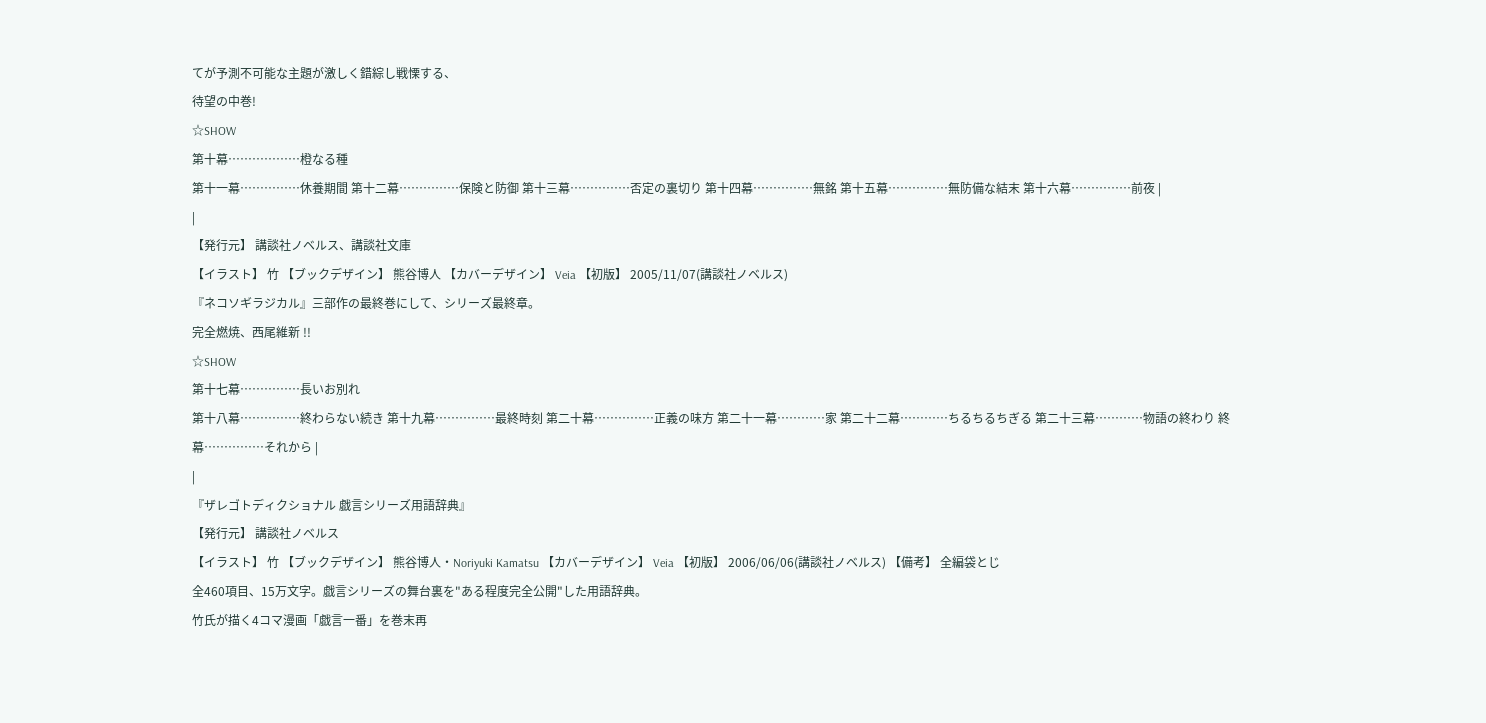てが予測不可能な主題が激しく錯綜し戦慄する、
待望の中巻!
☆SHOW
第十幕………………橙なる種
第十一幕……………休養期間 第十二幕……………保険と防御 第十三幕……………否定の裏切り 第十四幕……………無銘 第十五幕……………無防備な結末 第十六幕……………前夜 |
|
【発行元】 講談社ノベルス、講談社文庫
【イラスト】 竹 【ブックデザイン】 熊谷博人 【カバーデザイン】 Veia 【初版】 2005/11/07(講談社ノベルス)
『ネコソギラジカル』三部作の最終巻にして、シリーズ最終章。
完全燃焼、西尾維新 !!
☆SHOW
第十七幕……………長いお別れ
第十八幕……………終わらない続き 第十九幕……………最終時刻 第二十幕……………正義の味方 第二十一幕…………家 第二十二幕…………ちるちるちぎる 第二十三幕…………物語の終わり 終 幕……………それから |
|
『ザレゴトディクショナル 戯言シリーズ用語辞典』
【発行元】 講談社ノベルス
【イラスト】 竹 【ブックデザイン】 熊谷博人・Noriyuki Kamatsu 【カバーデザイン】 Veia 【初版】 2006/06/06(講談社ノベルス) 【備考】 全編袋とじ
全460項目、15万文字。戯言シリーズの舞台裏を"ある程度完全公開"した用語辞典。
竹氏が描く4コマ漫画「戯言一番」を巻末再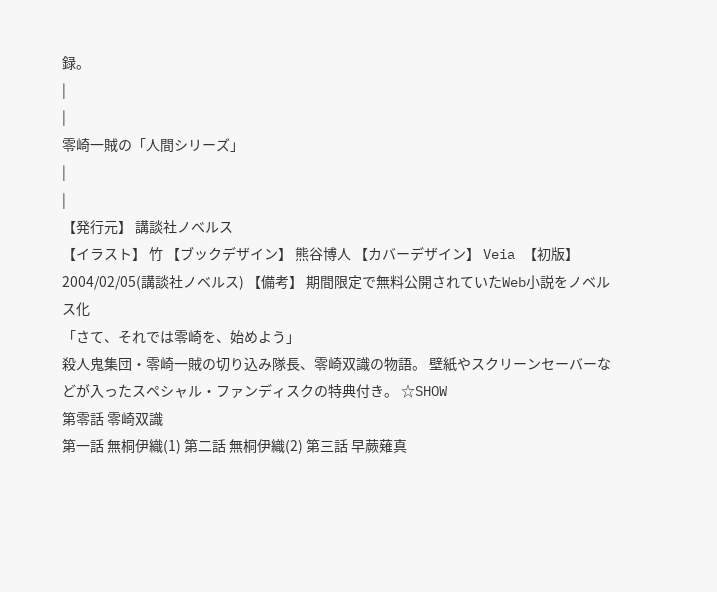録。
|
|
零崎一賊の「人間シリーズ」
|
|
【発行元】 講談社ノベルス
【イラスト】 竹 【ブックデザイン】 熊谷博人 【カバーデザイン】 Veia 【初版】 2004/02/05(講談社ノベルス) 【備考】 期間限定で無料公開されていたWeb小説をノベルス化
「さて、それでは零崎を、始めよう」
殺人鬼集団・零崎一賊の切り込み隊長、零崎双識の物語。 壁紙やスクリーンセーバーなどが入ったスペシャル・ファンディスクの特典付き。 ☆SHOW
第零話 零崎双識
第一話 無桐伊織(1) 第二話 無桐伊織(2) 第三話 早蕨薙真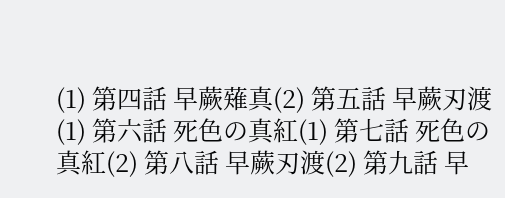(1) 第四話 早蕨薙真(2) 第五話 早蕨刃渡(1) 第六話 死色の真紅(1) 第七話 死色の真紅(2) 第八話 早蕨刃渡(2) 第九話 早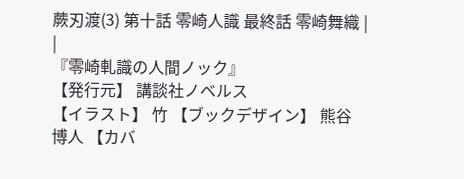蕨刃渡(3) 第十話 零崎人識 最終話 零崎舞織 |
|
『零崎軋識の人間ノック』
【発行元】 講談社ノベルス
【イラスト】 竹 【ブックデザイン】 熊谷博人 【カバ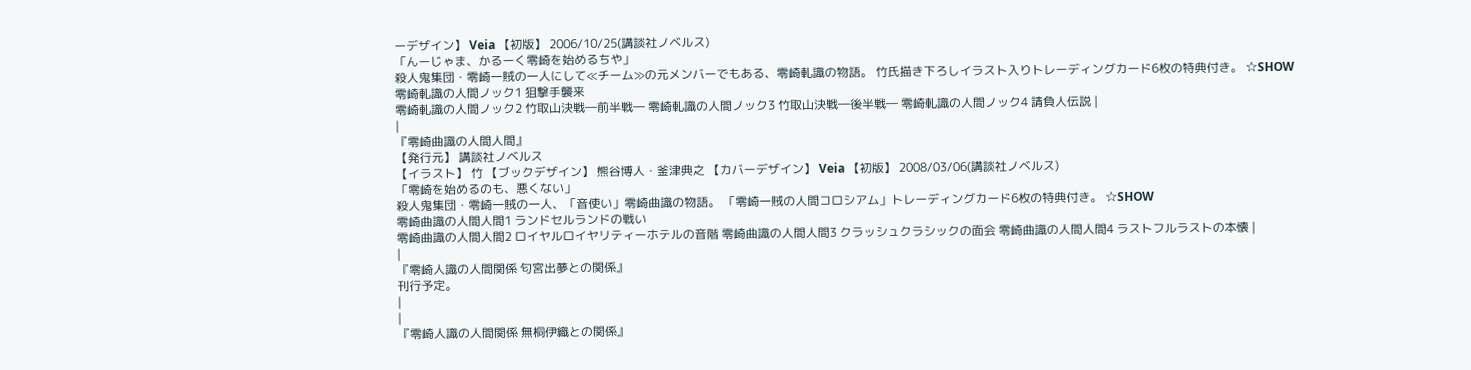ーデザイン】 Veia 【初版】 2006/10/25(講談社ノベルス)
「んーじゃま、かるーく零崎を始めるちや」
殺人鬼集団・零崎一賊の一人にして≪チーム≫の元メンバーでもある、零崎軋識の物語。 竹氏描き下ろしイラスト入りトレーディングカード6枚の特典付き。 ☆SHOW
零崎軋識の人間ノック1 狙撃手襲来
零崎軋識の人間ノック2 竹取山決戦―前半戦― 零崎軋識の人間ノック3 竹取山決戦―後半戦― 零崎軋識の人間ノック4 請負人伝説 |
|
『零崎曲識の人間人間』
【発行元】 講談社ノベルス
【イラスト】 竹 【ブックデザイン】 熊谷博人・釜津典之 【カバーデザイン】 Veia 【初版】 2008/03/06(講談社ノベルス)
「零崎を始めるのも、悪くない」
殺人鬼集団・零崎一賊の一人、「音使い」零崎曲識の物語。 「零崎一賊の人間コロシアム」トレーディングカード6枚の特典付き。 ☆SHOW
零崎曲識の人間人間1 ランドセルランドの戦い
零崎曲識の人間人間2 ロイヤルロイヤリティーホテルの音階 零崎曲識の人間人間3 クラッシュクラシックの面会 零崎曲識の人間人間4 ラストフルラストの本懐 |
|
『零崎人識の人間関係 匂宮出夢との関係』
刊行予定。
|
|
『零崎人識の人間関係 無桐伊織との関係』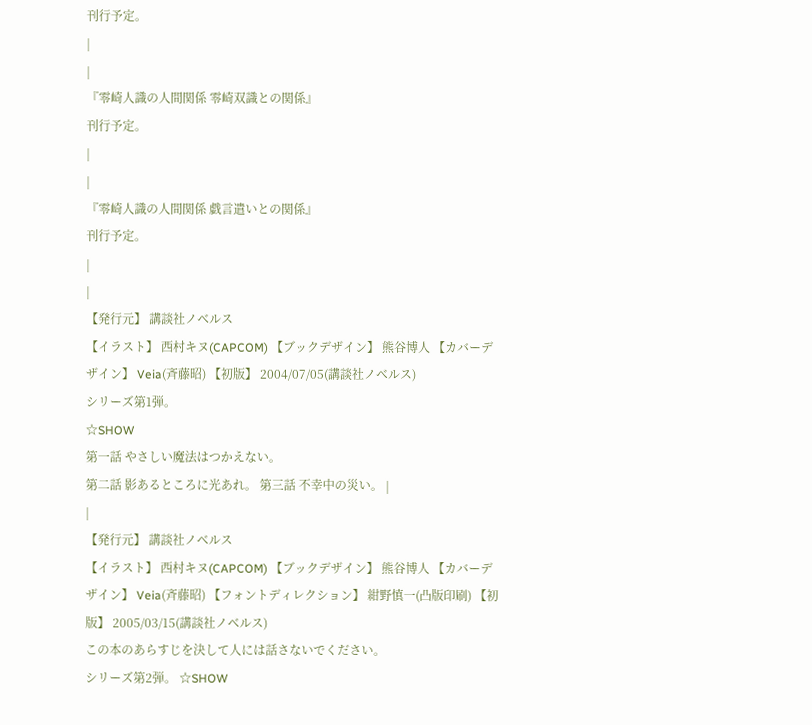刊行予定。
|
|
『零崎人識の人間関係 零崎双識との関係』
刊行予定。
|
|
『零崎人識の人間関係 戯言遣いとの関係』
刊行予定。
|
|
【発行元】 講談社ノベルス
【イラスト】 西村キヌ(CAPCOM) 【ブックデザイン】 熊谷博人 【カバーデザイン】 Veia(斉藤昭) 【初版】 2004/07/05(講談社ノベルス)
シリーズ第1弾。
☆SHOW
第一話 やさしい魔法はつかえない。
第二話 影あるところに光あれ。 第三話 不幸中の災い。 |
|
【発行元】 講談社ノベルス
【イラスト】 西村キヌ(CAPCOM) 【ブックデザイン】 熊谷博人 【カバーデザイン】 Veia(斉藤昭) 【フォントディレクション】 紺野慎一(凸版印刷) 【初版】 2005/03/15(講談社ノベルス)
この本のあらすじを決して人には話さないでください。
シリーズ第2弾。 ☆SHOW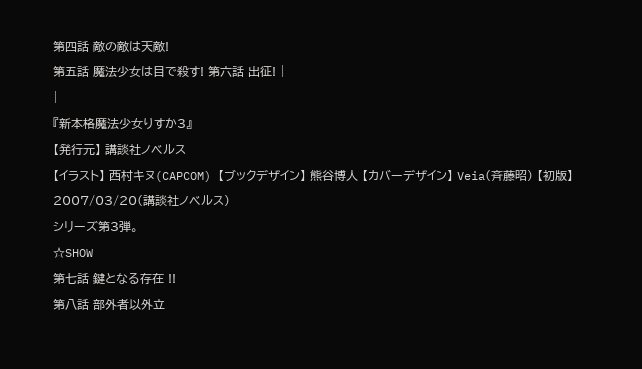第四話 敵の敵は天敵!
第五話 魔法少女は目で殺す! 第六話 出征! |
|
『新本格魔法少女りすか3』
【発行元】 講談社ノベルス
【イラスト】 西村キヌ(CAPCOM) 【ブックデザイン】 熊谷博人 【カバーデザイン】 Veia(斉藤昭) 【初版】 2007/03/20(講談社ノベルス)
シリーズ第3弾。
☆SHOW
第七話 鍵となる存在 !!
第八話 部外者以外立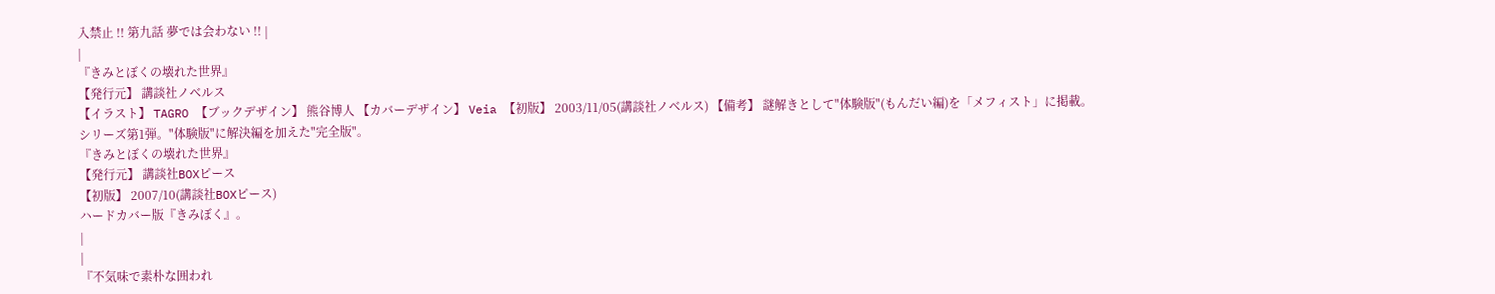入禁止 !! 第九話 夢では会わない !! |
|
『きみとぼくの壊れた世界』
【発行元】 講談社ノベルス
【イラスト】 TAGRO 【ブックデザイン】 熊谷博人 【カバーデザイン】 Veia 【初版】 2003/11/05(講談社ノベルス) 【備考】 謎解きとして"体験版"(もんだい編)を「メフィスト」に掲載。
シリーズ第1弾。"体験版"に解決編を加えた"完全版"。
『きみとぼくの壊れた世界』
【発行元】 講談社BOXピース
【初版】 2007/10(講談社BOXピース)
ハードカバー版『きみぼく』。
|
|
『不気味で素朴な囲われ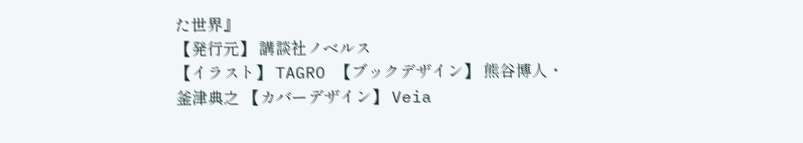た世界』
【発行元】 講談社ノベルス
【イラスト】 TAGRO 【ブックデザイン】 熊谷博人・釜津典之 【カバーデザイン】 Veia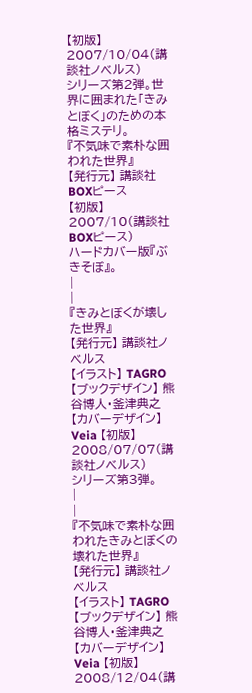【初版】 2007/10/04(講談社ノベルス)
シリーズ第2弾。世界に囲まれた「きみとぼく」のための本格ミステリ。
『不気味で素朴な囲われた世界』
【発行元】 講談社BOXピース
【初版】 2007/10(講談社BOXピース)
ハードカバー版『ぶきそぼ』。
|
|
『きみとぼくが壊した世界』
【発行元】 講談社ノベルス
【イラスト】 TAGRO 【ブックデザイン】 熊谷博人・釜津典之 【カバーデザイン】 Veia 【初版】 2008/07/07(講談社ノベルス)
シリーズ第3弾。
|
|
『不気味で素朴な囲われたきみとぼくの壊れた世界』
【発行元】 講談社ノベルス
【イラスト】 TAGRO 【ブックデザイン】 熊谷博人・釜津典之 【カバーデザイン】 Veia 【初版】 2008/12/04(講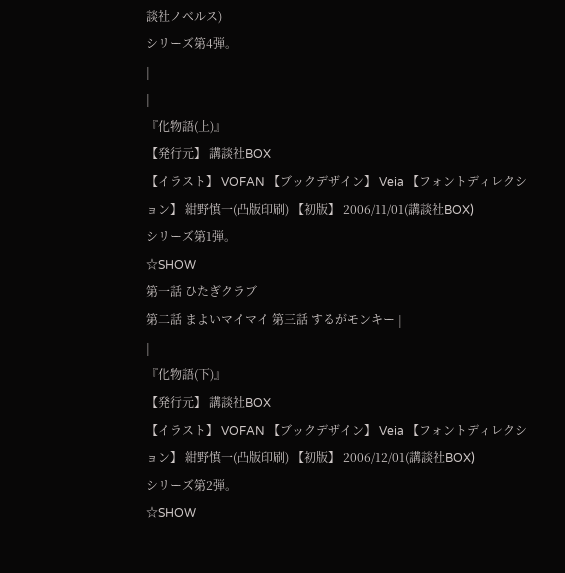談社ノベルス)
シリーズ第4弾。
|
|
『化物語(上)』
【発行元】 講談社BOX
【イラスト】 VOFAN 【ブックデザイン】 Veia 【フォントディレクション】 紺野慎一(凸版印刷) 【初版】 2006/11/01(講談社BOX)
シリーズ第1弾。
☆SHOW
第一話 ひたぎクラブ
第二話 まよいマイマイ 第三話 するがモンキー |
|
『化物語(下)』
【発行元】 講談社BOX
【イラスト】 VOFAN 【ブックデザイン】 Veia 【フォントディレクション】 紺野慎一(凸版印刷) 【初版】 2006/12/01(講談社BOX)
シリーズ第2弾。
☆SHOW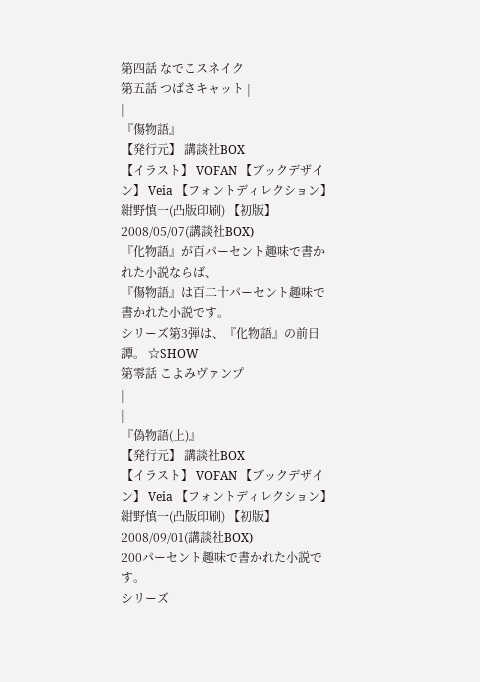第四話 なでこスネイク
第五話 つばさキャット |
|
『傷物語』
【発行元】 講談社BOX
【イラスト】 VOFAN 【ブックデザイン】 Veia 【フォントディレクション】 紺野慎一(凸版印刷) 【初版】 2008/05/07(講談社BOX)
『化物語』が百パーセント趣味で書かれた小説ならば、
『傷物語』は百二十パーセント趣味で書かれた小説です。
シリーズ第3弾は、『化物語』の前日譚。 ☆SHOW
第零話 こよみヴァンプ
|
|
『偽物語(上)』
【発行元】 講談社BOX
【イラスト】 VOFAN 【ブックデザイン】 Veia 【フォントディレクション】 紺野慎一(凸版印刷) 【初版】 2008/09/01(講談社BOX)
200パーセント趣味で書かれた小説です。
シリーズ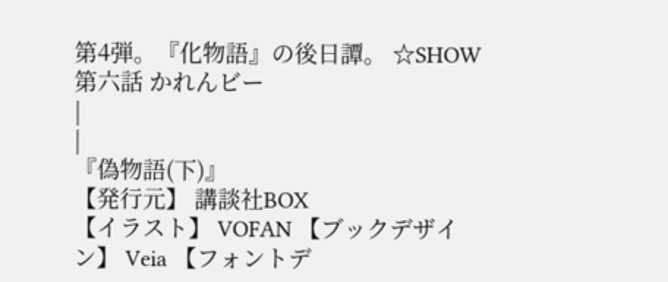第4弾。『化物語』の後日譚。 ☆SHOW
第六話 かれんビー
|
|
『偽物語(下)』
【発行元】 講談社BOX
【イラスト】 VOFAN 【ブックデザイン】 Veia 【フォントデ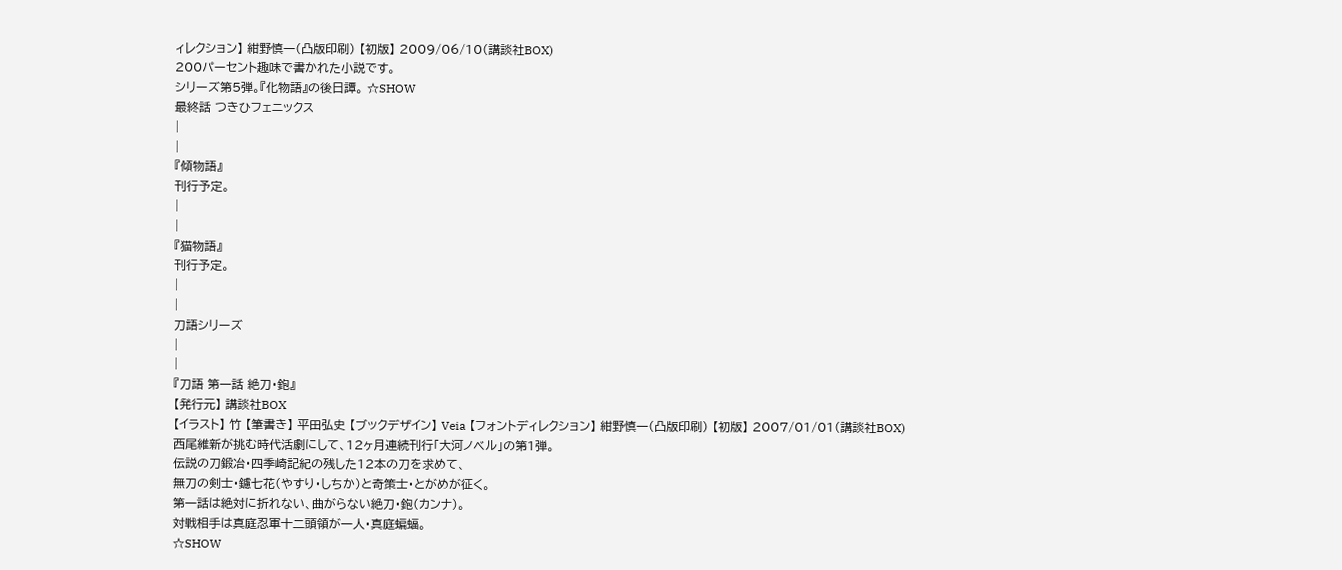ィレクション】 紺野慎一(凸版印刷) 【初版】 2009/06/10(講談社BOX)
200パーセント趣味で書かれた小説です。
シリーズ第5弾。『化物語』の後日譚。 ☆SHOW
最終話 つきひフェニックス
|
|
『傾物語』
刊行予定。
|
|
『猫物語』
刊行予定。
|
|
刀語シリーズ
|
|
『刀語 第一話 絶刀・鉋』
【発行元】 講談社BOX
【イラスト】 竹 【筆書き】 平田弘史 【ブックデザイン】 Veia 【フォントディレクション】 紺野慎一(凸版印刷) 【初版】 2007/01/01(講談社BOX)
西尾維新が挑む時代活劇にして、12ヶ月連続刊行「大河ノベル」の第1弾。
伝説の刀鍛冶・四季崎記紀の残した12本の刀を求めて、
無刀の剣士・鑢七花(やすり・しちか)と奇策士・とがめが征く。
第一話は絶対に折れない、曲がらない絶刀・鉋(カンナ)。
対戦相手は真庭忍軍十二頭領が一人・真庭蝙蝠。
☆SHOW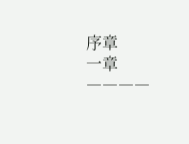序章
一章――――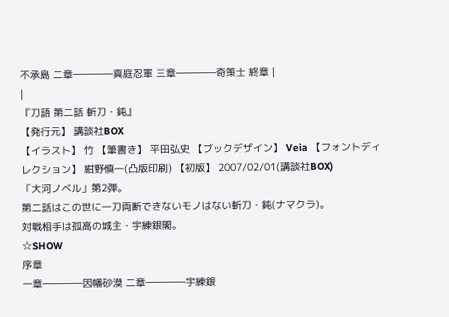不承島 二章――――真庭忍軍 三章――――奇策士 終章 |
|
『刀語 第二話 斬刀・鈍』
【発行元】 講談社BOX
【イラスト】 竹 【筆書き】 平田弘史 【ブックデザイン】 Veia 【フォントディレクション】 紺野慎一(凸版印刷) 【初版】 2007/02/01(講談社BOX)
「大河ノベル」第2弾。
第二話はこの世に一刀両断できないモノはない斬刀・鈍(ナマクラ)。
対戦相手は孤高の城主・宇練銀閣。
☆SHOW
序章
一章――――因幡砂漠 二章――――宇練銀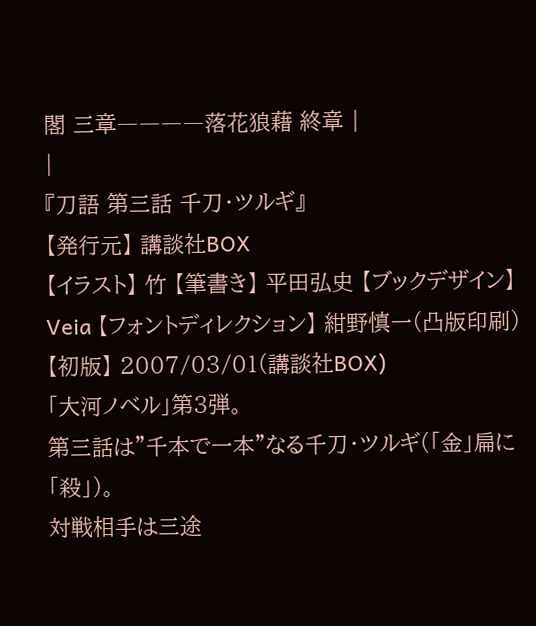閣 三章――――落花狼藉 終章 |
|
『刀語 第三話 千刀・ツルギ』
【発行元】 講談社BOX
【イラスト】 竹 【筆書き】 平田弘史 【ブックデザイン】 Veia 【フォントディレクション】 紺野慎一(凸版印刷) 【初版】 2007/03/01(講談社BOX)
「大河ノベル」第3弾。
第三話は"千本で一本"なる千刀・ツルギ(「金」扁に「殺」)。
対戦相手は三途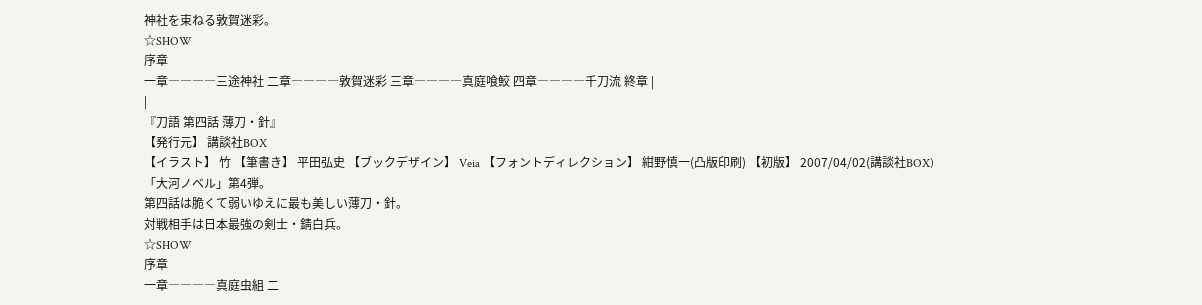神社を束ねる敦賀迷彩。
☆SHOW
序章
一章――――三途神社 二章――――敦賀迷彩 三章――――真庭喰鮫 四章――――千刀流 終章 |
|
『刀語 第四話 薄刀・針』
【発行元】 講談社BOX
【イラスト】 竹 【筆書き】 平田弘史 【ブックデザイン】 Veia 【フォントディレクション】 紺野慎一(凸版印刷) 【初版】 2007/04/02(講談社BOX)
「大河ノベル」第4弾。
第四話は脆くて弱いゆえに最も美しい薄刀・針。
対戦相手は日本最強の剣士・錆白兵。
☆SHOW
序章
一章――――真庭虫組 二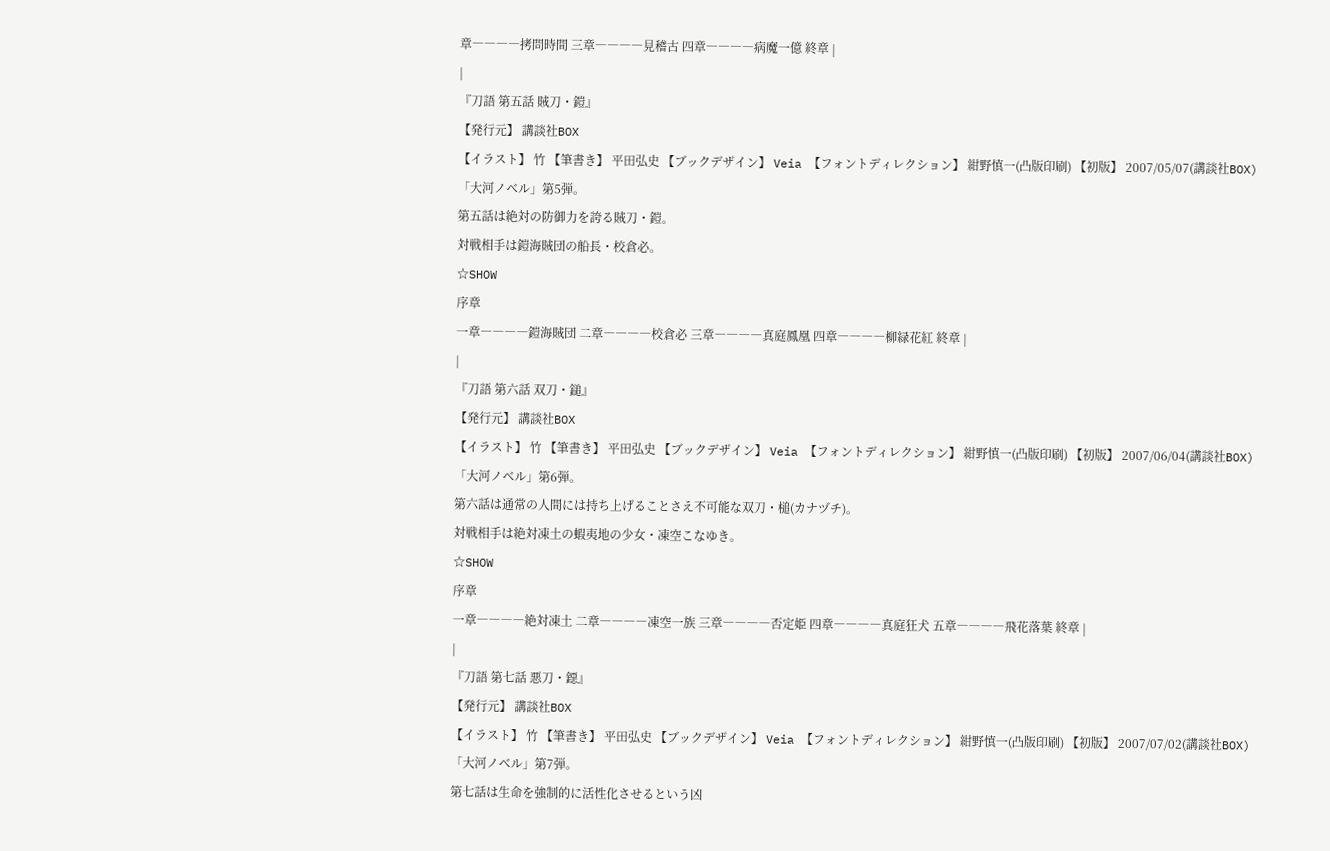章――――拷問時間 三章――――見稽古 四章――――病魔一億 終章 |
|
『刀語 第五話 賊刀・鎧』
【発行元】 講談社BOX
【イラスト】 竹 【筆書き】 平田弘史 【ブックデザイン】 Veia 【フォントディレクション】 紺野慎一(凸版印刷) 【初版】 2007/05/07(講談社BOX)
「大河ノベル」第5弾。
第五話は絶対の防御力を誇る賊刀・鎧。
対戦相手は鎧海賊団の船長・校倉必。
☆SHOW
序章
一章――――鎧海賊団 二章――――校倉必 三章――――真庭鳳凰 四章――――柳緑花紅 終章 |
|
『刀語 第六話 双刀・鎚』
【発行元】 講談社BOX
【イラスト】 竹 【筆書き】 平田弘史 【ブックデザイン】 Veia 【フォントディレクション】 紺野慎一(凸版印刷) 【初版】 2007/06/04(講談社BOX)
「大河ノベル」第6弾。
第六話は通常の人間には持ち上げることさえ不可能な双刀・槌(カナヅチ)。
対戦相手は絶対凍土の蝦夷地の少女・凍空こなゆき。
☆SHOW
序章
一章――――絶対凍土 二章――――凍空一族 三章――――否定姫 四章――――真庭狂犬 五章――――飛花落葉 終章 |
|
『刀語 第七話 悪刀・鐚』
【発行元】 講談社BOX
【イラスト】 竹 【筆書き】 平田弘史 【ブックデザイン】 Veia 【フォントディレクション】 紺野慎一(凸版印刷) 【初版】 2007/07/02(講談社BOX)
「大河ノベル」第7弾。
第七話は生命を強制的に活性化させるという凶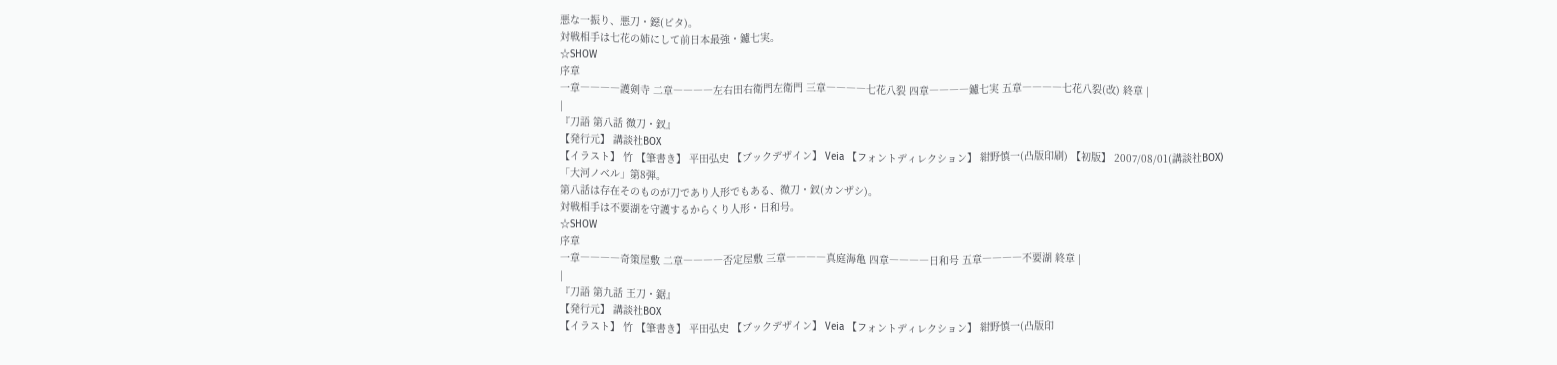悪な一振り、悪刀・鐚(ビタ)。
対戦相手は七花の姉にして前日本最強・鑢七実。
☆SHOW
序章
一章――――護剣寺 二章――――左右田右衛門左衛門 三章――――七花八裂 四章――――鑢七実 五章――――七花八裂(改) 終章 |
|
『刀語 第八話 微刀・釵』
【発行元】 講談社BOX
【イラスト】 竹 【筆書き】 平田弘史 【ブックデザイン】 Veia 【フォントディレクション】 紺野慎一(凸版印刷) 【初版】 2007/08/01(講談社BOX)
「大河ノベル」第8弾。
第八話は存在そのものが刀であり人形でもある、微刀・釵(カンザシ)。
対戦相手は不要湖を守護するからくり人形・日和号。
☆SHOW
序章
一章――――奇策屋敷 二章――――否定屋敷 三章――――真庭海亀 四章――――日和号 五章――――不要湖 終章 |
|
『刀語 第九話 王刀・鋸』
【発行元】 講談社BOX
【イラスト】 竹 【筆書き】 平田弘史 【ブックデザイン】 Veia 【フォントディレクション】 紺野慎一(凸版印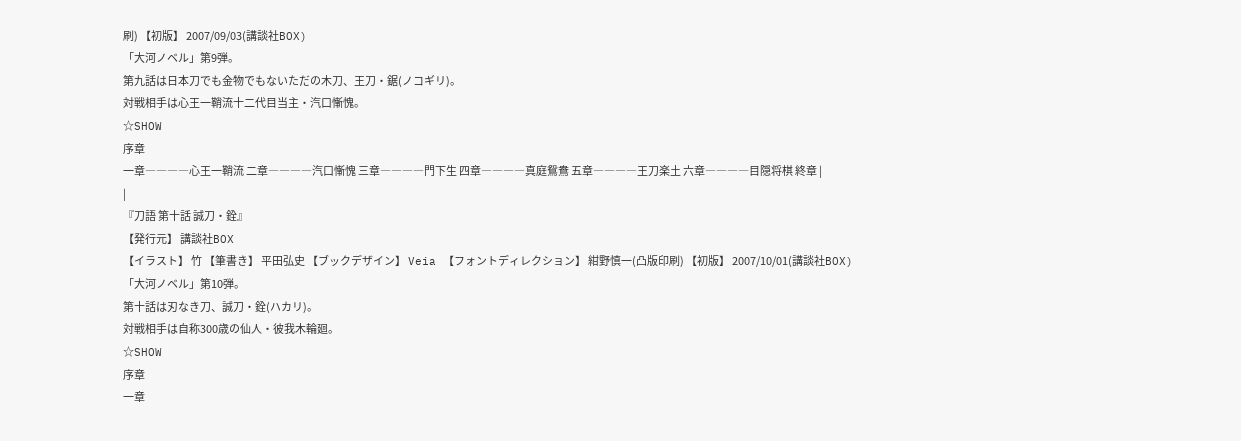刷) 【初版】 2007/09/03(講談社BOX)
「大河ノベル」第9弾。
第九話は日本刀でも金物でもないただの木刀、王刀・鋸(ノコギリ)。
対戦相手は心王一鞘流十二代目当主・汽口慚愧。
☆SHOW
序章
一章――――心王一鞘流 二章――――汽口慚愧 三章――――門下生 四章――――真庭鴛鴦 五章――――王刀楽土 六章――――目隠将棋 終章 |
|
『刀語 第十話 誠刀・銓』
【発行元】 講談社BOX
【イラスト】 竹 【筆書き】 平田弘史 【ブックデザイン】 Veia 【フォントディレクション】 紺野慎一(凸版印刷) 【初版】 2007/10/01(講談社BOX)
「大河ノベル」第10弾。
第十話は刃なき刀、誠刀・銓(ハカリ)。
対戦相手は自称300歳の仙人・彼我木輪廻。
☆SHOW
序章
一章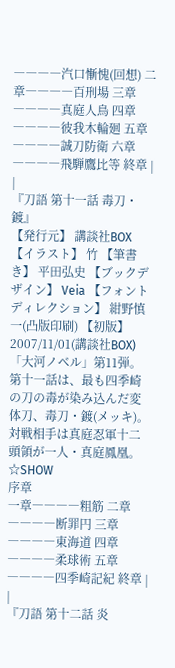――――汽口慚愧(回想) 二章――――百刑場 三章――――真庭人鳥 四章――――彼我木輪廻 五章――――誠刀防衛 六章――――飛騨鷹比等 終章 |
|
『刀語 第十一話 毒刀・鍍』
【発行元】 講談社BOX
【イラスト】 竹 【筆書き】 平田弘史 【ブックデザイン】 Veia 【フォントディレクション】 紺野慎一(凸版印刷) 【初版】 2007/11/01(講談社BOX)
「大河ノベル」第11弾。
第十一話は、最も四季崎の刀の毒が染み込んだ変体刀、毒刀・鍍(メッキ)。
対戦相手は真庭忍軍十二頭領が一人・真庭鳳凰。
☆SHOW
序章
一章――――粗筋 二章――――断罪円 三章――――東海道 四章――――柔球術 五章――――四季崎記紀 終章 |
|
『刀語 第十二話 炎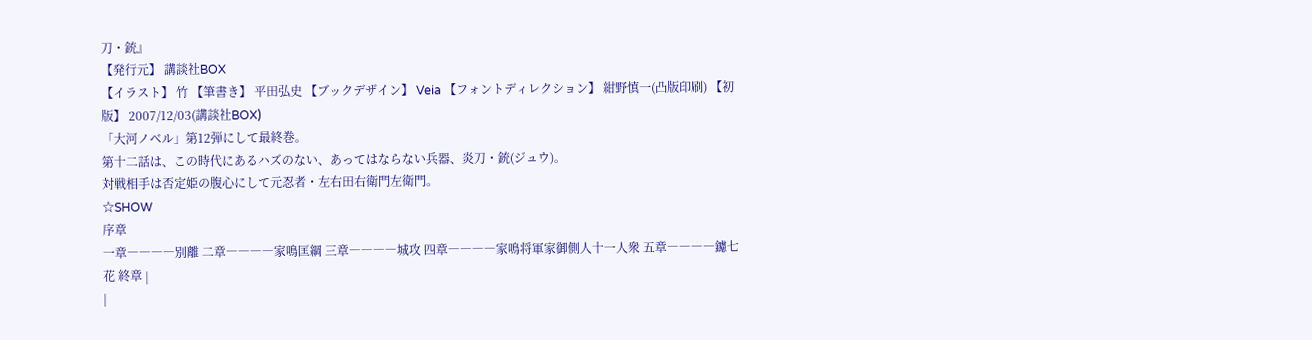刀・銃』
【発行元】 講談社BOX
【イラスト】 竹 【筆書き】 平田弘史 【ブックデザイン】 Veia 【フォントディレクション】 紺野慎一(凸版印刷) 【初版】 2007/12/03(講談社BOX)
「大河ノベル」第12弾にして最終巻。
第十二話は、この時代にあるハズのない、あってはならない兵器、炎刀・銃(ジュウ)。
対戦相手は否定姫の腹心にして元忍者・左右田右衛門左衛門。
☆SHOW
序章
一章――――別離 二章――――家鳴匡綱 三章――――城攻 四章――――家鳴将軍家御側人十一人衆 五章――――鑢七花 終章 |
|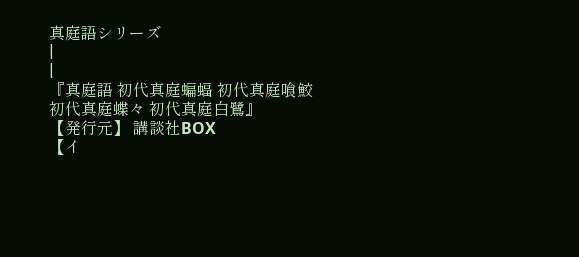真庭語シリーズ
|
|
『真庭語 初代真庭蝙蝠 初代真庭喰鮫 初代真庭蝶々 初代真庭白鷺』
【発行元】 講談社BOX
【イ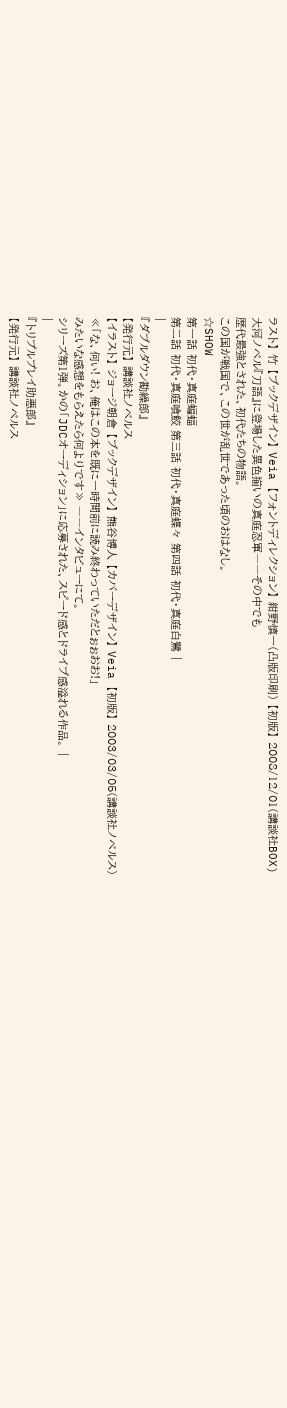ラスト】 竹 【ブックデザイン】 Veia 【フォントディレクション】 紺野慎一(凸版印刷) 【初版】 2008/12/01(講談社BOX)
大河ノベル『刀語』に登場した異色揃いの真庭忍軍――その中でも
歴代最強とされた、初代たちの物語。
この国が戦国で、この世が乱世であった頃のおはなし。
☆SHOW
第一話 初代・真庭蝙蝠
第二話 初代・真庭喰鮫 第三話 初代・真庭蝶々 第四話 初代・真庭白鷺 |
|
『ダブルダウン勘繰郎』
【発行元】 講談社ノベルス
【イラスト】 ジョージ朝倉 【ブックデザイン】 熊谷博人 【カバーデザイン】 Veia 【初版】 2003/03/05(講談社ノベルス)
≪「な、何ぃ! お、俺はこの本を既に一時間前に読み終わっていただとぉぉおお!」
みたいな感想をもらえたら何よりです≫ ――インタビューにて。
シリーズ第1弾。かの「JDCオーディション」に応募された、スピード感とドライブ感溢れる作品。 |
|
『トリプルプレイ助悪郎』
【発行元】 講談社ノベルス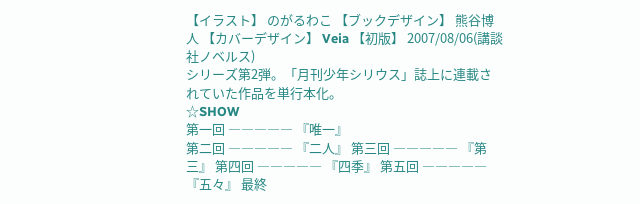【イラスト】 のがるわこ 【ブックデザイン】 熊谷博人 【カバーデザイン】 Veia 【初版】 2007/08/06(講談社ノベルス)
シリーズ第2弾。「月刊少年シリウス」誌上に連載されていた作品を単行本化。
☆SHOW
第一回 ――――― 『唯一』
第二回 ――――― 『二人』 第三回 ――――― 『第三』 第四回 ――――― 『四季』 第五回 ――――― 『五々』 最終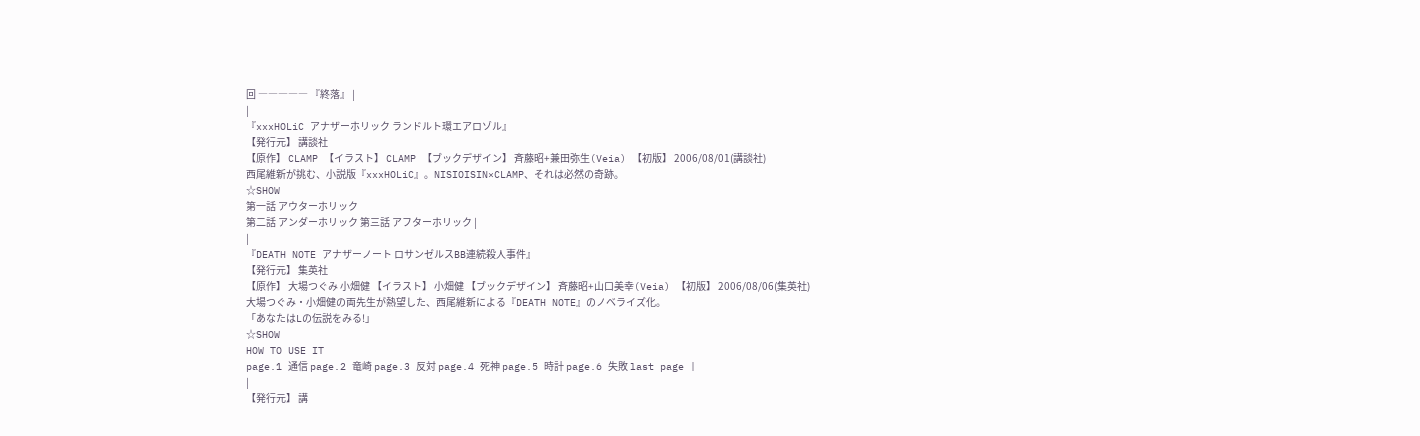回 ――――― 『終落』 |
|
『xxxHOLiC アナザーホリック ランドルト環エアロゾル』
【発行元】 講談社
【原作】 CLAMP 【イラスト】 CLAMP 【ブックデザイン】 斉藤昭+兼田弥生(Veia) 【初版】 2006/08/01(講談社)
西尾維新が挑む、小説版『xxxHOLiC』。NISIOISIN×CLAMP、それは必然の奇跡。
☆SHOW
第一話 アウターホリック
第二話 アンダーホリック 第三話 アフターホリック |
|
『DEATH NOTE アナザーノート ロサンゼルスBB連続殺人事件』
【発行元】 集英社
【原作】 大場つぐみ 小畑健 【イラスト】 小畑健 【ブックデザイン】 斉藤昭+山口美幸(Veia) 【初版】 2006/08/06(集英社)
大場つぐみ・小畑健の両先生が熱望した、西尾維新による『DEATH NOTE』のノベライズ化。
「あなたはLの伝説をみる!」
☆SHOW
HOW TO USE IT
page.1 通信 page.2 竜崎 page.3 反対 page.4 死神 page.5 時計 page.6 失敗 last page |
|
【発行元】 講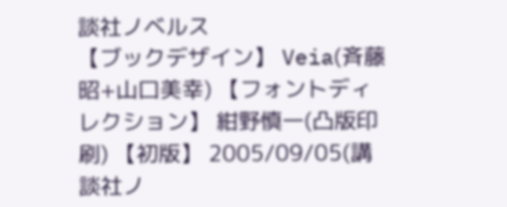談社ノベルス
【ブックデザイン】 Veia(斉藤昭+山口美幸) 【フォントディレクション】 紺野慎一(凸版印刷) 【初版】 2005/09/05(講談社ノ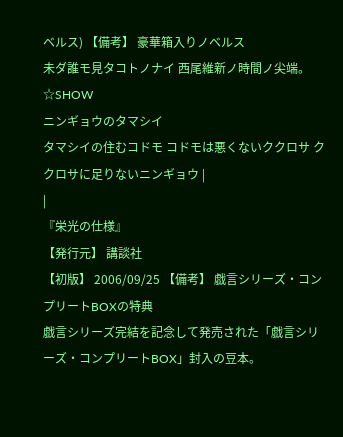ベルス) 【備考】 豪華箱入りノベルス
未ダ誰モ見タコトノナイ 西尾維新ノ時間ノ尖端。
☆SHOW
ニンギョウのタマシイ
タマシイの住むコドモ コドモは悪くないククロサ ククロサに足りないニンギョウ |
|
『栄光の仕様』
【発行元】 講談社
【初版】 2006/09/25 【備考】 戯言シリーズ・コンプリートBOXの特典
戯言シリーズ完結を記念して発売された「戯言シリーズ・コンプリートBOX」封入の豆本。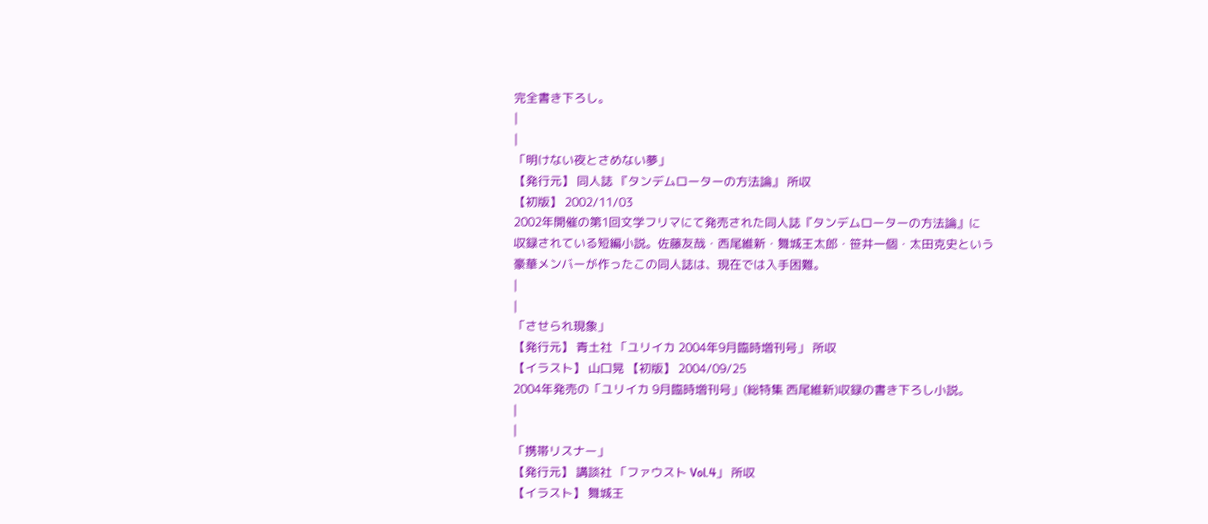完全書き下ろし。
|
|
「明けない夜とさめない夢」
【発行元】 同人誌 『タンデムローターの方法論』 所収
【初版】 2002/11/03
2002年開催の第1回文学フリマにて発売された同人誌『タンデムローターの方法論』に
収録されている短編小説。佐藤友哉・西尾維新・舞城王太郎・笹井一個・太田克史という
豪華メンバーが作ったこの同人誌は、現在では入手困難。
|
|
「させられ現象」
【発行元】 青土社 「ユリイカ 2004年9月臨時増刊号」 所収
【イラスト】 山口晃 【初版】 2004/09/25
2004年発売の「ユリイカ 9月臨時増刊号」(総特集 西尾維新)収録の書き下ろし小説。
|
|
「携帯リスナー」
【発行元】 講談社 「ファウスト Vol.4」 所収
【イラスト】 舞城王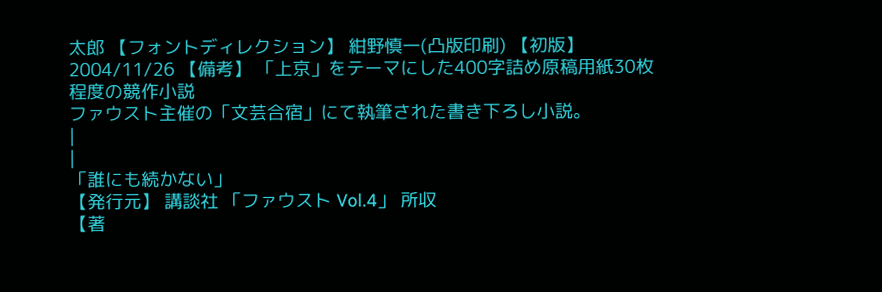太郎 【フォントディレクション】 紺野慎一(凸版印刷) 【初版】 2004/11/26 【備考】 「上京」をテーマにした400字詰め原稿用紙30枚程度の競作小説
ファウスト主催の「文芸合宿」にて執筆された書き下ろし小説。
|
|
「誰にも続かない」
【発行元】 講談社 「ファウスト Vol.4」 所収
【著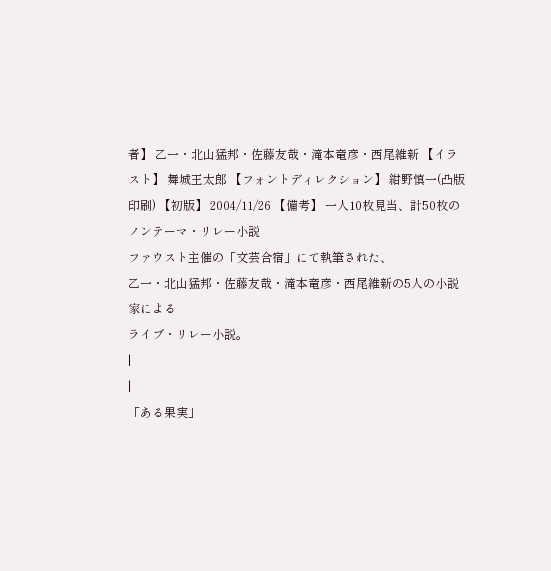者】 乙一・北山猛邦・佐藤友哉・滝本竜彦・西尾維新 【イラスト】 舞城王太郎 【フォントディレクション】 紺野慎一(凸版印刷) 【初版】 2004/11/26 【備考】 一人10枚見当、計50枚のノンテーマ・リレー小説
ファウスト主催の「文芸合宿」にて執筆された、
乙一・北山猛邦・佐藤友哉・滝本竜彦・西尾維新の5人の小説家による
ライブ・リレー小説。
|
|
「ある果実」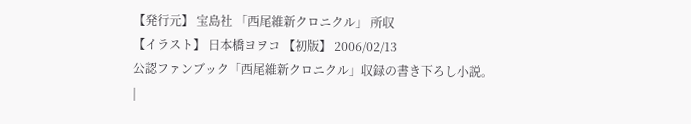【発行元】 宝島社 「西尾維新クロニクル」 所収
【イラスト】 日本橋ヨヲコ 【初版】 2006/02/13
公認ファンブック「西尾維新クロニクル」収録の書き下ろし小説。
|